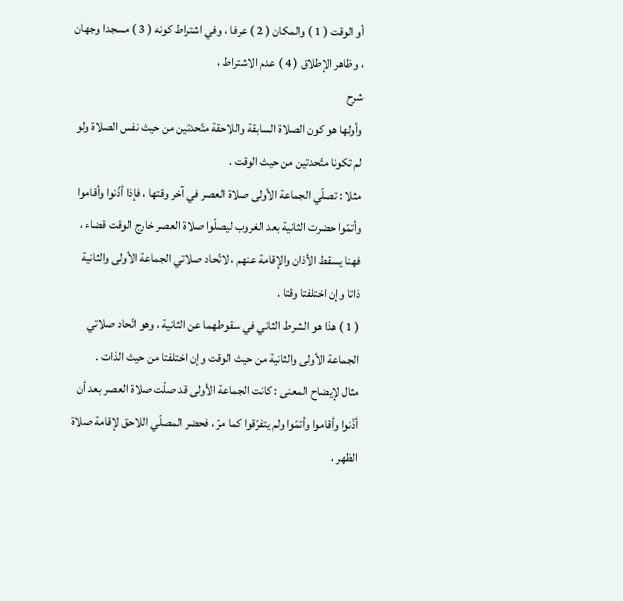أو الوقت ( 1 ) والمكان ( 2 ) عرفا ، وفي اشتراط كونه ( 3 ) مسجدا وجهان ، وظاهر الإطلاق ( 4 ) عدم الاشتراط ،
شرح
وأولها هو كون الصلاة السابقة واللاحقة متّحدتين من حيث نفس الصلاة ولو لم تكونا متّحدتين من حيث الوقت .
مثلا : تصلّي الجماعة الأولى صلاة العصر في آخر وقتها ، فإذا أذّنوا وأقاموا وأتمّوا حضرت الثانية بعد الغروب ليصلّوا صلاة العصر خارج الوقت قضاء ، فهنا يسقط الأذان والإقامة عنهم ، لاتّحاد صلاتي الجماعة الأولى والثانية ذاتا وإن اختلفتا وقتا .
( 1 ) هذا هو الشرط الثاني في سقوطهما عن الثانية ، وهو اتّحاد صلاتي الجماعة الأولى والثانية من حيث الوقت وإن اختلفتا من حيث الذات .
مثال لإيضاح المعنى : كانت الجماعة الأولى قد صلّت صلاة العصر بعد أن أذّنوا وأقاموا وأتمّوا ولم يتفرّقوا كما مرّ ، فحضر المصلّي اللاحق لإقامة صلاة الظهر ،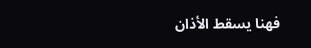فهنا يسقط الأذان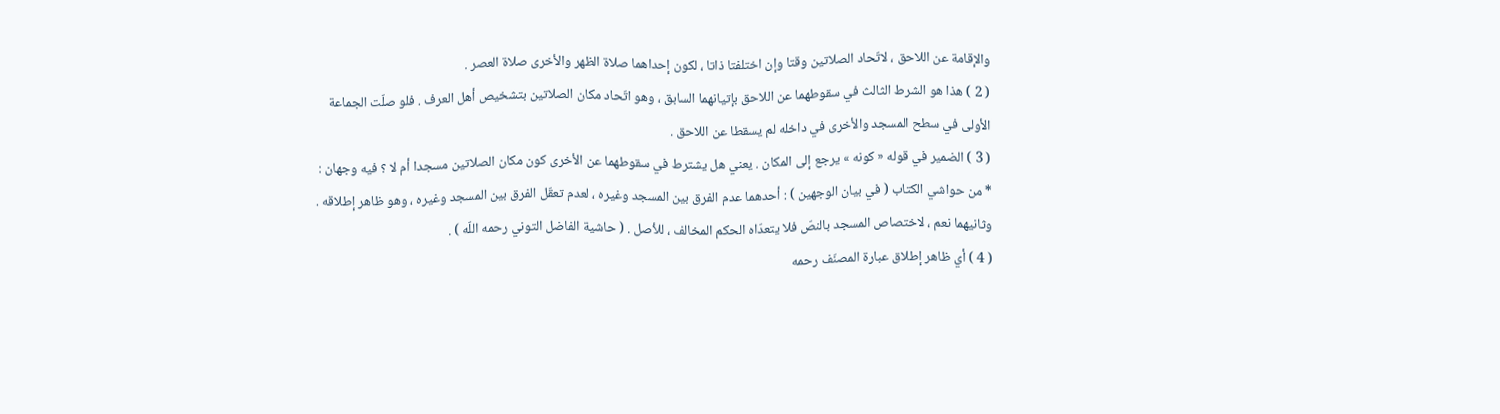والإقامة عن اللاحق ، لاتّحاد الصلاتين وقتا وإن اختلفتا ذاتا ، لكون إحداهما صلاة الظهر والأخرى صلاة العصر .
( 2 ) هذا هو الشرط الثالث في سقوطهما عن اللاحق بإتيانهما السابق ، وهو اتّحاد مكان الصلاتين بتشخيص أهل العرف . فلو صلّت الجماعة الأولى في سطح المسجد والأخرى في داخله لم يسقطا عن اللاحق .
( 3 ) الضمير في قوله « كونه » يرجع إلى المكان . يعني هل يشترط في سقوطهما عن الأخرى كون مكان الصلاتين مسجدا أم لا ؟ فيه وجهان :
* من حواشي الكتاب ( في بيان الوجهين ) : أحدهما عدم الفرق بين المسجد وغيره ، لعدم تعقّل الفرق بين المسجد وغيره ، وهو ظاهر إطلاقه . وثانيهما نعم ، لاختصاص المسجد بالنصّ فلا يتعدّاه الحكم المخالف ، للأصل . ( حاشية الفاضل التوني رحمه اللّه ) .
( 4 ) أي ظاهر إطلاق عبارة المصنّف رحمه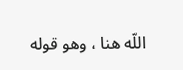اللّه هنا ، وهو قوله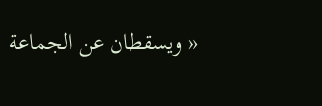« ويسقطان عن الجماعة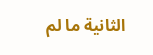الثانية ما لم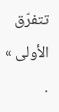تتفرّق الأولى » .